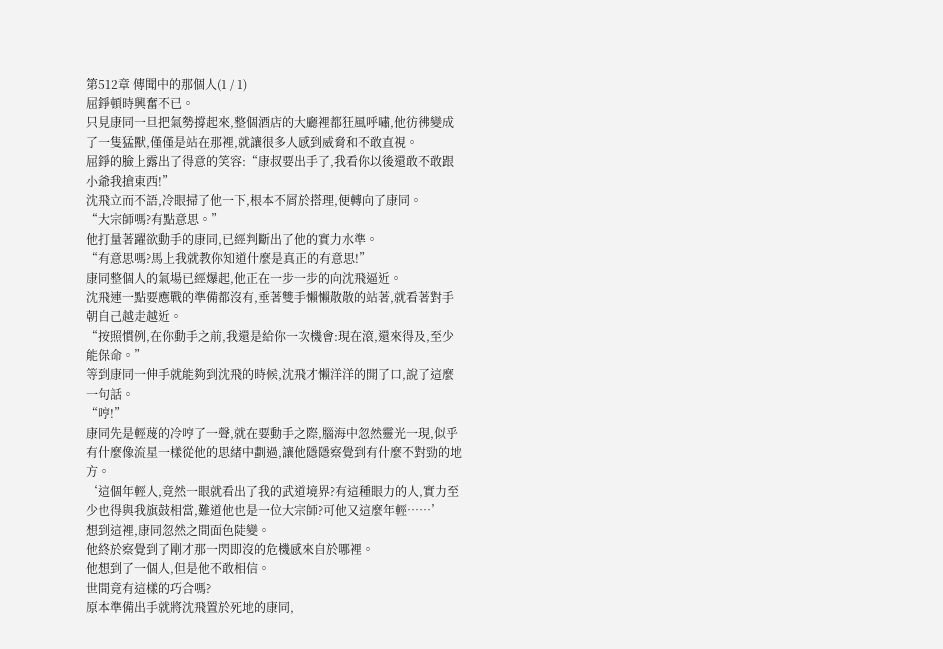第512章 傳聞中的那個人(1 / 1)
屈錚頓時興奮不已。
只見康同一旦把氣勢撐起來,整個酒店的大廳裡都狂風呼嘯,他彷彿變成了一隻猛獸,僅僅是站在那裡,就讓很多人感到威脅和不敢直視。
屈錚的臉上露出了得意的笑容:“康叔要出手了,我看你以後還敢不敢跟小爺我搶東西!”
沈飛立而不語,冷眼掃了他一下,根本不屑於搭理,便轉向了康同。
“大宗師嗎?有點意思。”
他打量著躍欲動手的康同,已經判斷出了他的實力水準。
“有意思嗎?馬上我就教你知道什麼是真正的有意思!”
康同整個人的氣場已經爆起,他正在一步一步的向沈飛逼近。
沈飛連一點要應戰的準備都沒有,垂著雙手懶懶散散的站著,就看著對手朝自己越走越近。
“按照慣例,在你動手之前,我還是給你一次機會:現在滾,還來得及,至少能保命。”
等到康同一伸手就能夠到沈飛的時候,沈飛才懶洋洋的開了口,說了這麼一句話。
“哼!”
康同先是輕蔑的冷哼了一聲,就在要動手之際,腦海中忽然靈光一現,似乎有什麼像流星一樣從他的思緒中劃過,讓他隱隱察覺到有什麼不對勁的地方。
‘這個年輕人,竟然一眼就看出了我的武道境界?有這種眼力的人,實力至少也得與我旗鼓相當,難道他也是一位大宗師?可他又這麼年輕……’
想到這裡,康同忽然之間面色陡變。
他終於察覺到了剛才那一閃即沒的危機感來自於哪裡。
他想到了一個人,但是他不敢相信。
世間竟有這樣的巧合嗎?
原本準備出手就將沈飛置於死地的康同,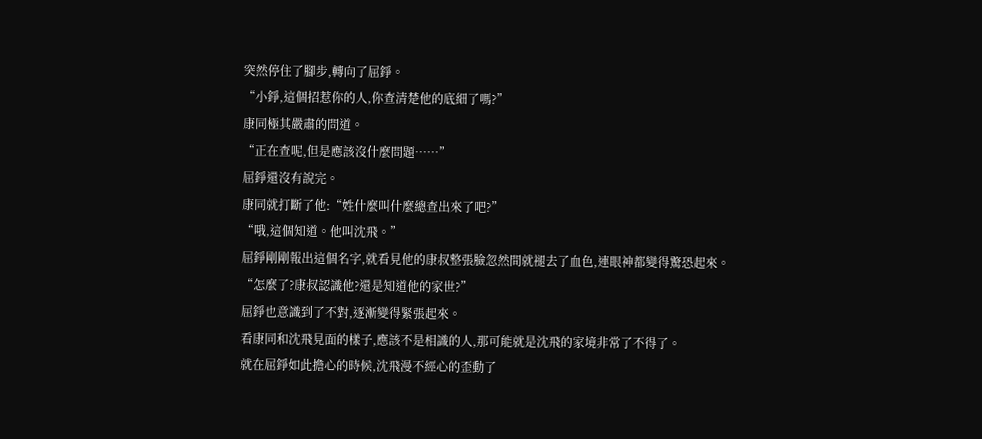突然停住了腳步,轉向了屈錚。
“小錚,這個招惹你的人,你查清楚他的底細了嗎?”
康同極其嚴肅的問道。
“正在查呢,但是應該沒什麼問題……”
屈錚還沒有說完。
康同就打斷了他:“姓什麼叫什麼總查出來了吧?”
“哦,這個知道。他叫沈飛。”
屈錚剛剛報出這個名字,就看見他的康叔整張臉忽然間就褪去了血色,連眼神都變得驚恐起來。
“怎麼了?康叔認識他?還是知道他的家世?”
屈錚也意識到了不對,逐漸變得緊張起來。
看康同和沈飛見面的樣子,應該不是相識的人,那可能就是沈飛的家境非常了不得了。
就在屈錚如此擔心的時候,沈飛漫不經心的歪動了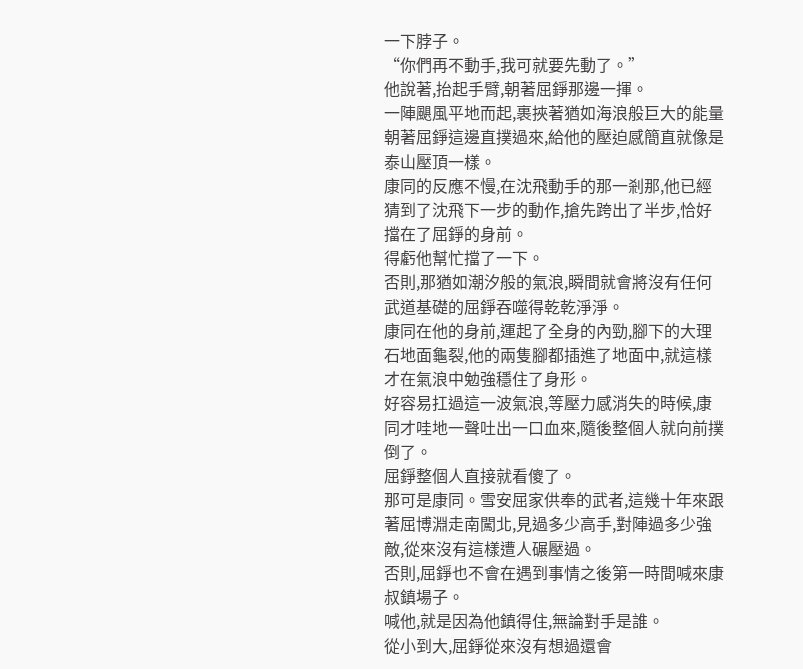一下脖子。
“你們再不動手,我可就要先動了。”
他說著,抬起手臂,朝著屈錚那邊一揮。
一陣颶風平地而起,裹挾著猶如海浪般巨大的能量朝著屈錚這邊直撲過來,給他的壓迫感簡直就像是泰山壓頂一樣。
康同的反應不慢,在沈飛動手的那一剎那,他已經猜到了沈飛下一步的動作,搶先跨出了半步,恰好擋在了屈錚的身前。
得虧他幫忙擋了一下。
否則,那猶如潮汐般的氣浪,瞬間就會將沒有任何武道基礎的屈錚吞噬得乾乾淨淨。
康同在他的身前,運起了全身的內勁,腳下的大理石地面龜裂,他的兩隻腳都插進了地面中,就這樣才在氣浪中勉強穩住了身形。
好容易扛過這一波氣浪,等壓力感消失的時候,康同才哇地一聲吐出一口血來,隨後整個人就向前撲倒了。
屈錚整個人直接就看傻了。
那可是康同。雪安屈家供奉的武者,這幾十年來跟著屈博淵走南闖北,見過多少高手,對陣過多少強敵,從來沒有這樣遭人碾壓過。
否則,屈錚也不會在遇到事情之後第一時間喊來康叔鎮場子。
喊他,就是因為他鎮得住,無論對手是誰。
從小到大,屈錚從來沒有想過還會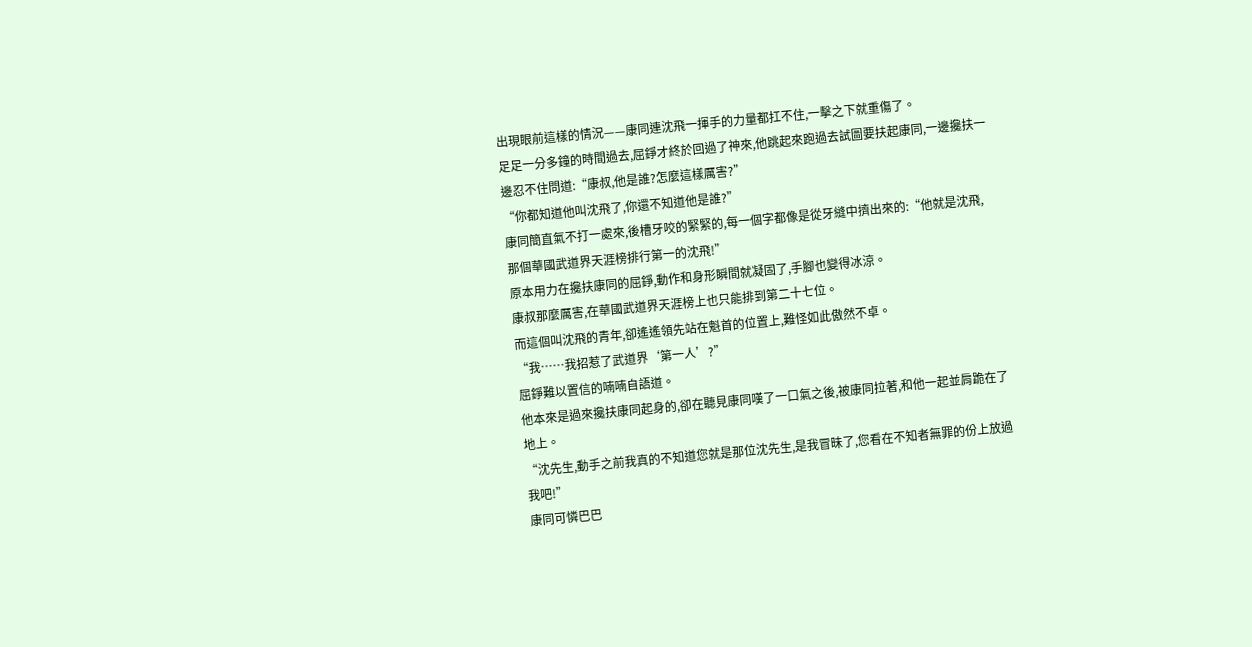出現眼前這樣的情況——康同連沈飛一揮手的力量都扛不住,一擊之下就重傷了。
足足一分多鐘的時間過去,屈錚才終於回過了神來,他跳起來跑過去試圖要扶起康同,一邊攙扶一邊忍不住問道:“康叔,他是誰?怎麼這樣厲害?”
“你都知道他叫沈飛了,你還不知道他是誰?”
康同簡直氣不打一處來,後槽牙咬的緊緊的,每一個字都像是從牙縫中擠出來的:“他就是沈飛,那個華國武道界天涯榜排行第一的沈飛!”
原本用力在攙扶康同的屈錚,動作和身形瞬間就凝固了,手腳也變得冰涼。
康叔那麼厲害,在華國武道界天涯榜上也只能排到第二十七位。
而這個叫沈飛的青年,卻遙遙領先站在魁首的位置上,難怪如此傲然不卓。
“我……我招惹了武道界‘第一人’?”
屈錚難以置信的喃喃自語道。
他本來是過來攙扶康同起身的,卻在聽見康同嘆了一口氣之後,被康同拉著,和他一起並肩跪在了地上。
“沈先生,動手之前我真的不知道您就是那位沈先生,是我冒昧了,您看在不知者無罪的份上放過我吧!”
康同可憐巴巴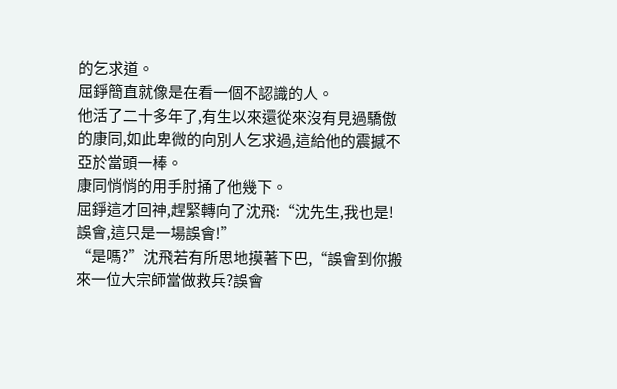的乞求道。
屈錚簡直就像是在看一個不認識的人。
他活了二十多年了,有生以來還從來沒有見過驕傲的康同,如此卑微的向別人乞求過,這給他的震撼不亞於當頭一棒。
康同悄悄的用手肘捅了他幾下。
屈錚這才回神,趕緊轉向了沈飛:“沈先生,我也是!誤會,這只是一場誤會!”
“是嗎?”沈飛若有所思地摸著下巴,“誤會到你搬來一位大宗師當做救兵?誤會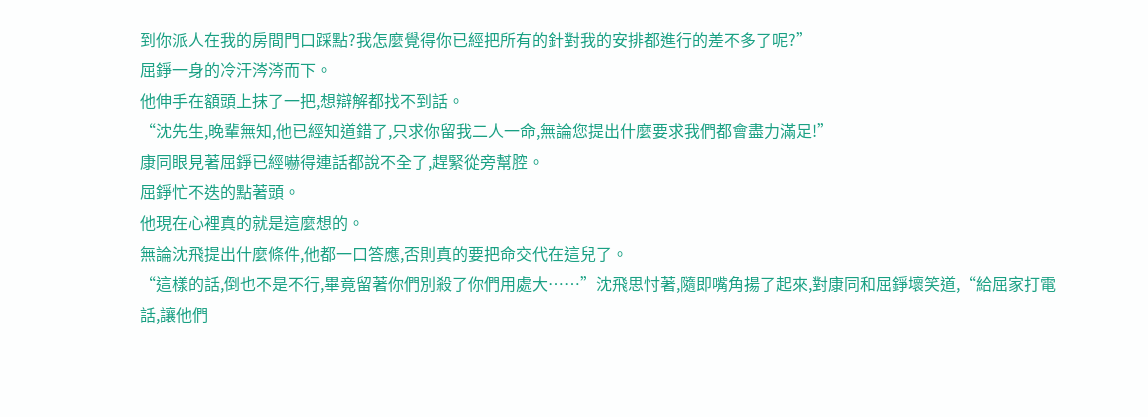到你派人在我的房間門口踩點?我怎麼覺得你已經把所有的針對我的安排都進行的差不多了呢?”
屈錚一身的冷汗涔涔而下。
他伸手在額頭上抹了一把,想辯解都找不到話。
“沈先生,晚輩無知,他已經知道錯了,只求你留我二人一命,無論您提出什麼要求我們都會盡力滿足!”
康同眼見著屈錚已經嚇得連話都說不全了,趕緊從旁幫腔。
屈錚忙不迭的點著頭。
他現在心裡真的就是這麼想的。
無論沈飛提出什麼條件,他都一口答應,否則真的要把命交代在這兒了。
“這樣的話,倒也不是不行,畢竟留著你們別殺了你們用處大……”沈飛思忖著,隨即嘴角揚了起來,對康同和屈錚壞笑道,“給屈家打電話,讓他們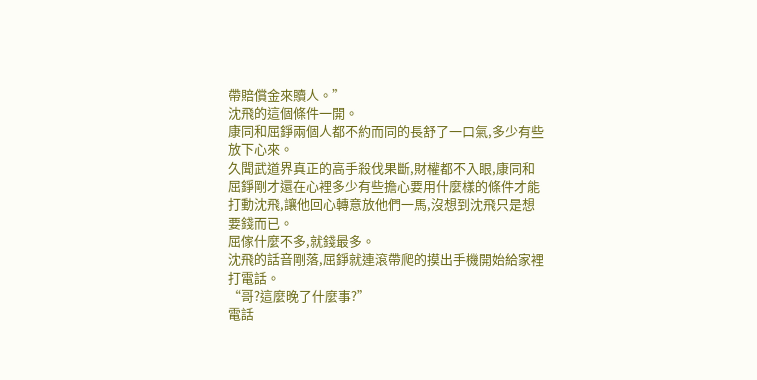帶賠償金來贖人。”
沈飛的這個條件一開。
康同和屈錚兩個人都不約而同的長舒了一口氣,多少有些放下心來。
久聞武道界真正的高手殺伐果斷,財權都不入眼,康同和屈錚剛才還在心裡多少有些擔心要用什麼樣的條件才能打動沈飛,讓他回心轉意放他們一馬,沒想到沈飛只是想要錢而已。
屈傢什麼不多,就錢最多。
沈飛的話音剛落,屈錚就連滾帶爬的摸出手機開始給家裡打電話。
“哥?這麼晚了什麼事?”
電話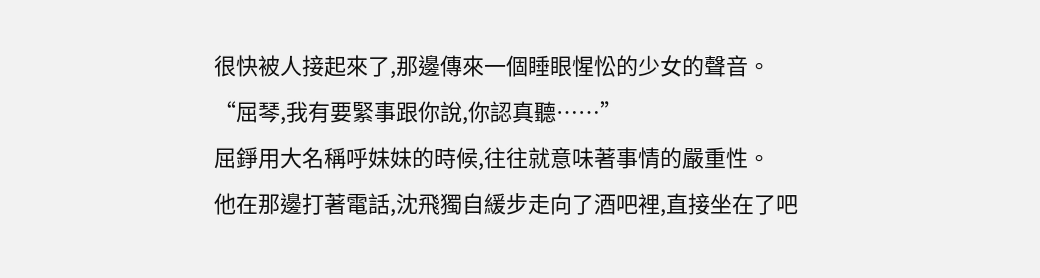很快被人接起來了,那邊傳來一個睡眼惺忪的少女的聲音。
“屈琴,我有要緊事跟你說,你認真聽……”
屈錚用大名稱呼妹妹的時候,往往就意味著事情的嚴重性。
他在那邊打著電話,沈飛獨自緩步走向了酒吧裡,直接坐在了吧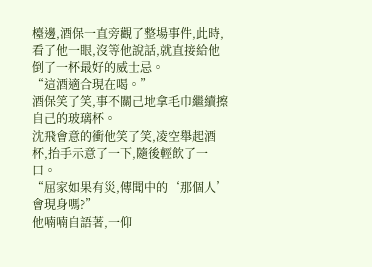檯邊,酒保一直旁觀了整場事件,此時,看了他一眼,沒等他說話,就直接給他倒了一杯最好的威士忌。
“這酒適合現在喝。”
酒保笑了笑,事不關己地拿毛巾繼續擦自己的玻璃杯。
沈飛會意的衝他笑了笑,凌空舉起酒杯,抬手示意了一下,隨後輕飲了一口。
“屈家如果有災,傳聞中的‘那個人’會現身嗎?”
他喃喃自語著,一仰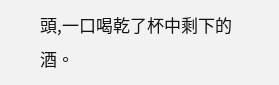頭,一口喝乾了杯中剩下的酒。